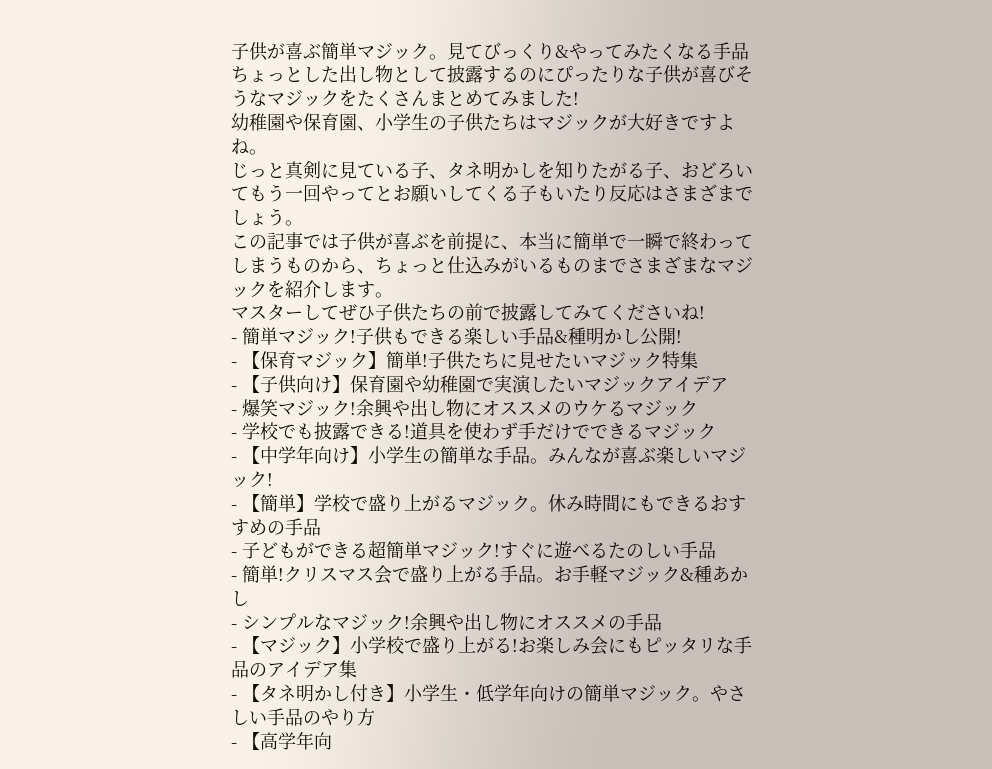子供が喜ぶ簡単マジック。見てびっくり&やってみたくなる手品
ちょっとした出し物として披露するのにぴったりな子供が喜びそうなマジックをたくさんまとめてみました!
幼稚園や保育園、小学生の子供たちはマジックが大好きですよね。
じっと真剣に見ている子、タネ明かしを知りたがる子、おどろいてもう一回やってとお願いしてくる子もいたり反応はさまざまでしょう。
この記事では子供が喜ぶを前提に、本当に簡単で一瞬で終わってしまうものから、ちょっと仕込みがいるものまでさまざまなマジックを紹介します。
マスターしてぜひ子供たちの前で披露してみてくださいね!
- 簡単マジック!子供もできる楽しい手品&種明かし公開!
- 【保育マジック】簡単!子供たちに見せたいマジック特集
- 【子供向け】保育園や幼稚園で実演したいマジックアイデア
- 爆笑マジック!余興や出し物にオススメのウケるマジック
- 学校でも披露できる!道具を使わず手だけでできるマジック
- 【中学年向け】小学生の簡単な手品。みんなが喜ぶ楽しいマジック!
- 【簡単】学校で盛り上がるマジック。休み時間にもできるおすすめの手品
- 子どもができる超簡単マジック!すぐに遊べるたのしい手品
- 簡単!クリスマス会で盛り上がる手品。お手軽マジック&種あかし
- シンプルなマジック!余興や出し物にオススメの手品
- 【マジック】小学校で盛り上がる!お楽しみ会にもピッタリな手品のアイデア集
- 【タネ明かし付き】小学生・低学年向けの簡単マジック。やさしい手品のやり方
- 【高学年向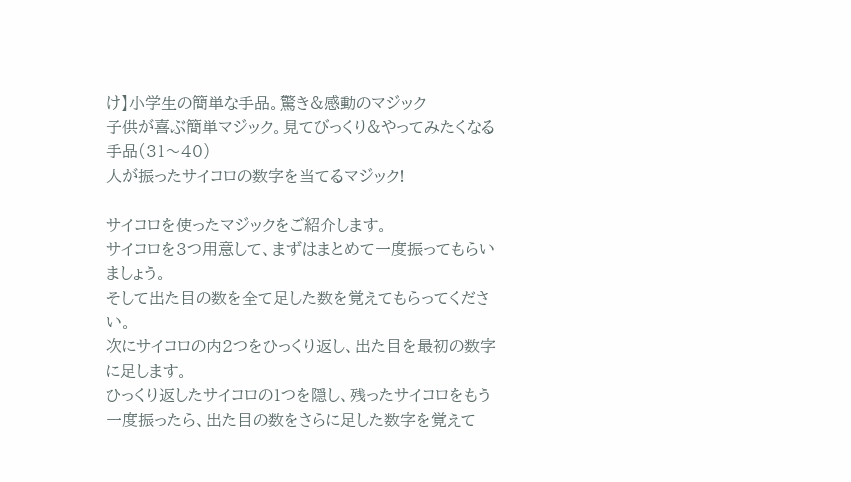け】小学生の簡単な手品。驚き&感動のマジック
子供が喜ぶ簡単マジック。見てびっくり&やってみたくなる手品(31〜40)
人が振ったサイコロの数字を当てるマジック!

サイコロを使ったマジックをご紹介します。
サイコロを3つ用意して、まずはまとめて一度振ってもらいましょう。
そして出た目の数を全て足した数を覚えてもらってください。
次にサイコロの内2つをひっくり返し、出た目を最初の数字に足します。
ひっくり返したサイコロの1つを隠し、残ったサイコロをもう一度振ったら、出た目の数をさらに足した数字を覚えて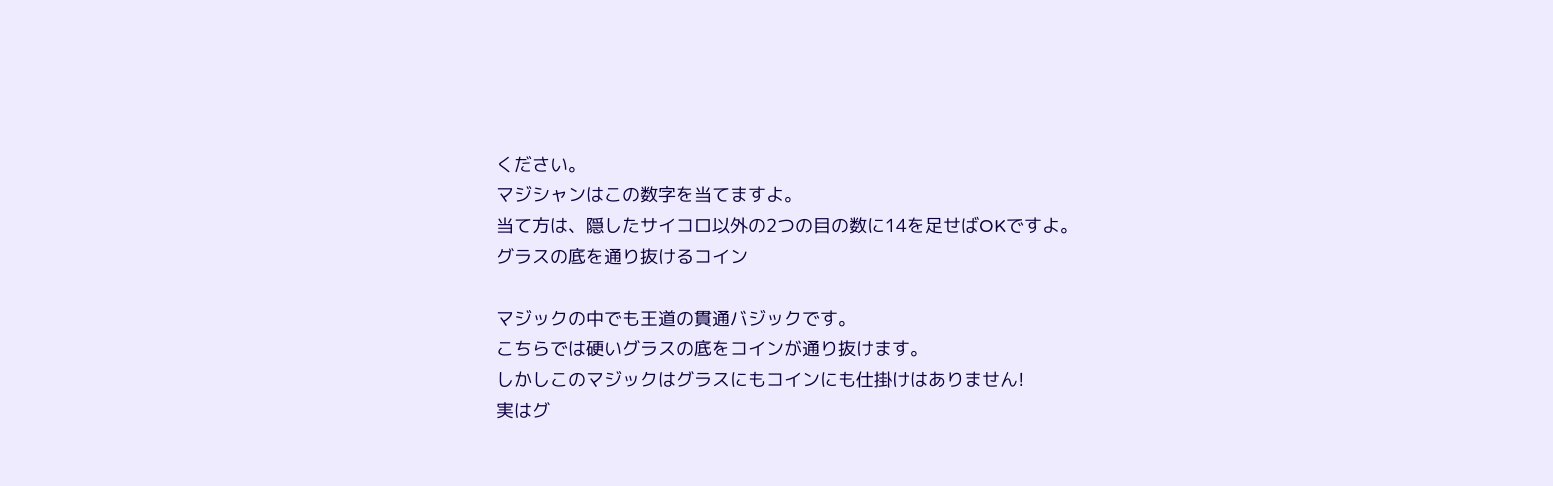ください。
マジシャンはこの数字を当てますよ。
当て方は、隠したサイコロ以外の2つの目の数に14を足せばOKですよ。
グラスの底を通り抜けるコイン

マジックの中でも王道の貫通バジックです。
こちらでは硬いグラスの底をコインが通り抜けます。
しかしこのマジックはグラスにもコインにも仕掛けはありません!
実はグ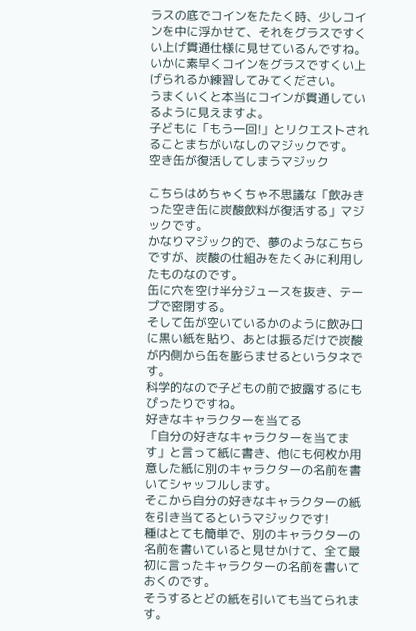ラスの底でコインをたたく時、少しコインを中に浮かせて、それをグラスですくい上げ貫通仕様に見せているんですね。
いかに素早くコインをグラスですくい上げられるか練習してみてください。
うまくいくと本当にコインが貫通しているように見えますよ。
子どもに「もう一回!」とリクエストされることまちがいなしのマジックです。
空き缶が復活してしまうマジック

こちらはめちゃくちゃ不思議な「飲みきった空き缶に炭酸飲料が復活する」マジックです。
かなりマジック的で、夢のようなこちらですが、炭酸の仕組みをたくみに利用したものなのです。
缶に穴を空け半分ジュースを抜き、テープで密閉する。
そして缶が空いているかのように飲み口に黒い紙を貼り、あとは振るだけで炭酸が内側から缶を膨らませるというタネです。
科学的なので子どもの前で披露するにもぴったりですね。
好きなキャラクターを当てる
「自分の好きなキャラクターを当てます」と言って紙に書き、他にも何枚か用意した紙に別のキャラクターの名前を書いてシャッフルします。
そこから自分の好きなキャラクターの紙を引き当てるというマジックです!
種はとても簡単で、別のキャラクターの名前を書いていると見せかけて、全て最初に言ったキャラクターの名前を書いておくのです。
そうするとどの紙を引いても当てられます。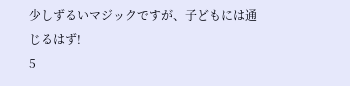少しずるいマジックですが、子どもには通じるはず!
5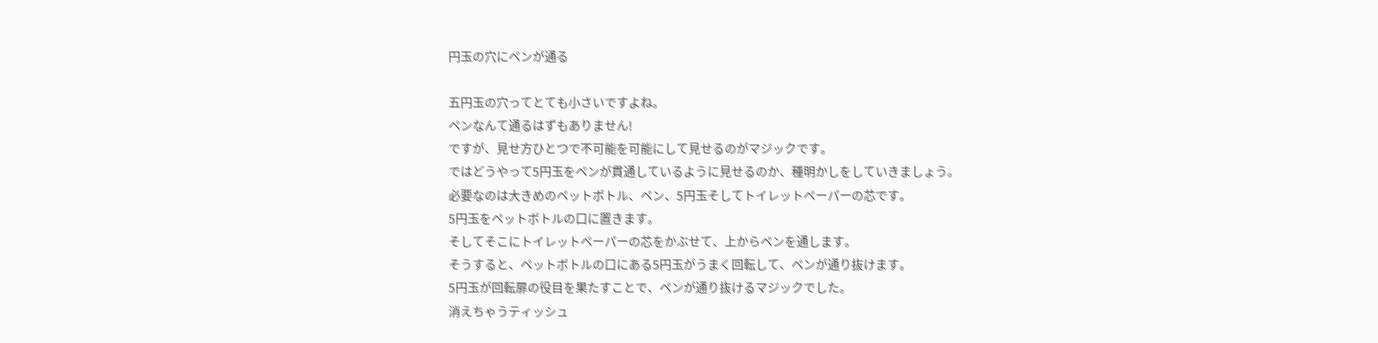円玉の穴にペンが通る

五円玉の穴ってとても小さいですよね。
ペンなんて通るはずもありません!
ですが、見せ方ひとつで不可能を可能にして見せるのがマジックです。
ではどうやって5円玉をペンが貫通しているように見せるのか、種明かしをしていきましょう。
必要なのは大きめのペットボトル、ペン、5円玉そしてトイレットペーパーの芯です。
5円玉をペットボトルの口に置きます。
そしてそこにトイレットペーパーの芯をかぶせて、上からペンを通します。
そうすると、ペットボトルの口にある5円玉がうまく回転して、ペンが通り抜けます。
5円玉が回転扉の役目を果たすことで、ペンが通り抜けるマジックでした。
消えちゃうティッシュ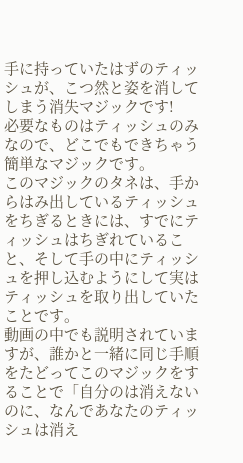手に持っていたはずのティッシュが、こつ然と姿を消してしまう消失マジックです!
必要なものはティッシュのみなので、どこでもできちゃう簡単なマジックです。
このマジックのタネは、手からはみ出しているティッシュをちぎるときには、すでにティッシュはちぎれていること、そして手の中にティッシュを押し込むようにして実はティッシュを取り出していたことです。
動画の中でも説明されていますが、誰かと一緒に同じ手順をたどってこのマジックをすることで「自分のは消えないのに、なんであなたのティッシュは消え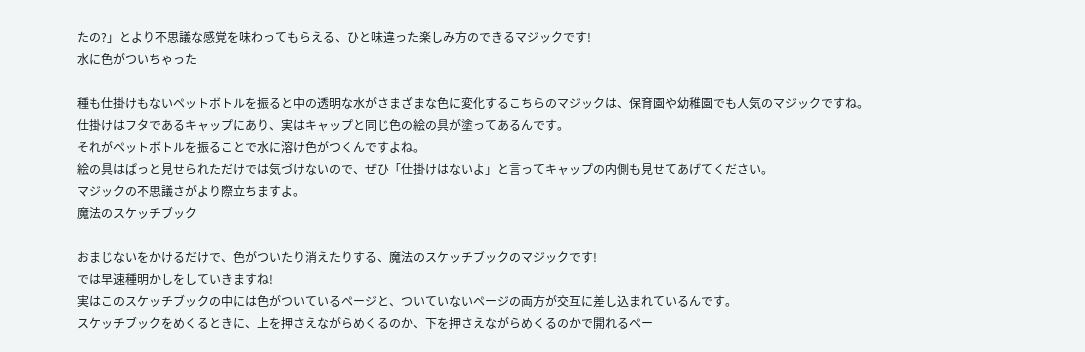たの?」とより不思議な感覚を味わってもらえる、ひと味違った楽しみ方のできるマジックです!
水に色がついちゃった

種も仕掛けもないペットボトルを振ると中の透明な水がさまざまな色に変化するこちらのマジックは、保育園や幼稚園でも人気のマジックですね。
仕掛けはフタであるキャップにあり、実はキャップと同じ色の絵の具が塗ってあるんです。
それがペットボトルを振ることで水に溶け色がつくんですよね。
絵の具はぱっと見せられただけでは気づけないので、ぜひ「仕掛けはないよ」と言ってキャップの内側も見せてあげてください。
マジックの不思議さがより際立ちますよ。
魔法のスケッチブック

おまじないをかけるだけで、色がついたり消えたりする、魔法のスケッチブックのマジックです!
では早速種明かしをしていきますね!
実はこのスケッチブックの中には色がついているページと、ついていないページの両方が交互に差し込まれているんです。
スケッチブックをめくるときに、上を押さえながらめくるのか、下を押さえながらめくるのかで開れるペー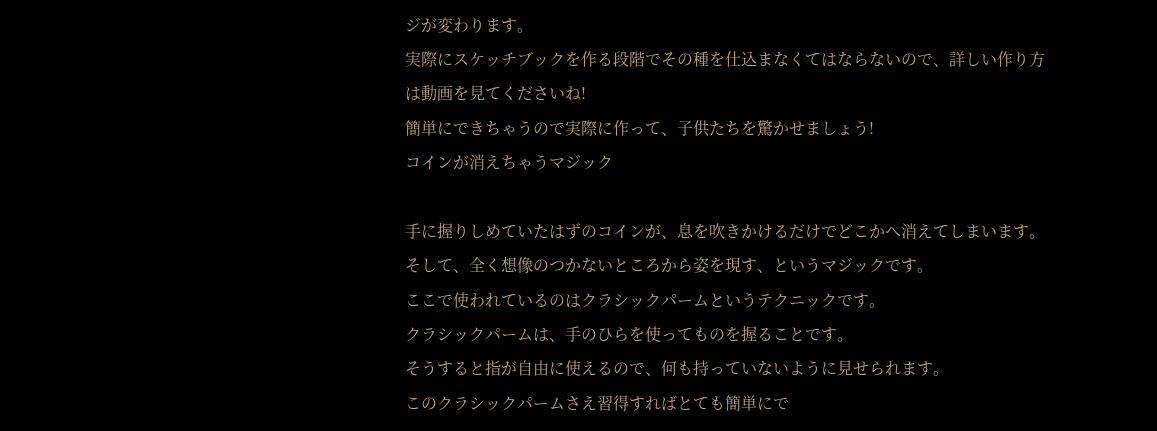ジが変わります。
実際にスケッチブックを作る段階でその種を仕込まなくてはならないので、詳しい作り方は動画を見てくださいね!
簡単にできちゃうので実際に作って、子供たちを驚かせましょう!
コインが消えちゃうマジック

手に握りしめていたはずのコインが、息を吹きかけるだけでどこかへ消えてしまいます。
そして、全く想像のつかないところから姿を現す、というマジックです。
ここで使われているのはクラシックパームというテクニックです。
クラシックパームは、手のひらを使ってものを握ることです。
そうすると指が自由に使えるので、何も持っていないように見せられます。
このクラシックパームさえ習得すればとても簡単にで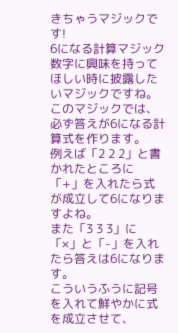きちゃうマジックです!
6になる計算マジック
数字に興味を持ってほしい時に披露したいマジックですね。
このマジックでは、必ず答えが6になる計算式を作ります。
例えば「2 2 2」と書かれたところに「+」を入れたら式が成立して6になりますよね。
また「3 3 3」に「×」と「-」を入れたら答えは6になります。
こういうふうに記号を入れて鮮やかに式を成立させて、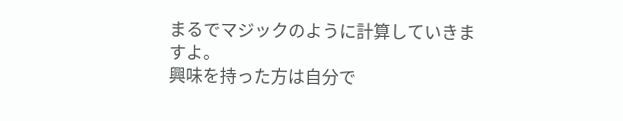まるでマジックのように計算していきますよ。
興味を持った方は自分で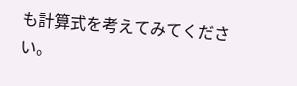も計算式を考えてみてください。